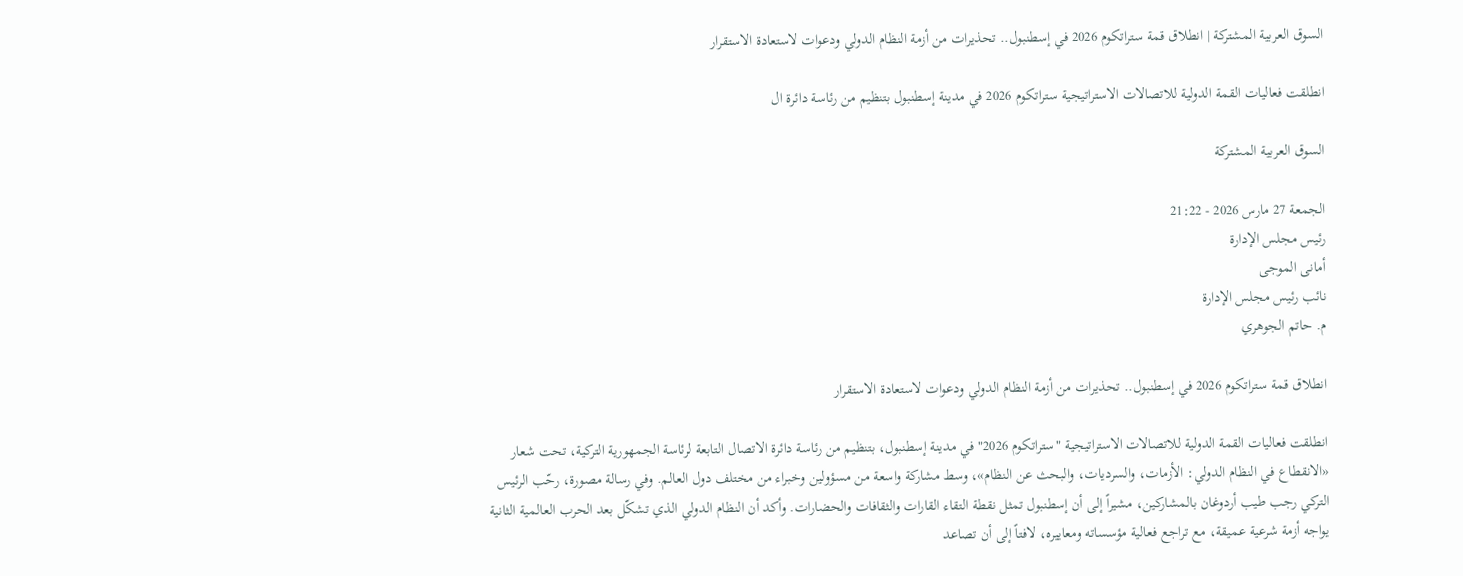السوق العربية المشتركة | انطلاق قمة ستراتكوم 2026 في إسطنبول.. تحذيرات من أزمة النظام الدولي ودعوات لاستعادة الاستقرار

انطلقت فعاليات القمة الدولية للاتصالات الاستراتيجية ستراتكوم 2026 في مدينة إسطنبول بتنظيم من رئاسة دائرة ال

السوق العربية المشتركة

الجمعة 27 مارس 2026 - 21:22
رئيس مجلس الإدارة
أمانى الموجى
نائب رئيس مجلس الإدارة
م. حاتم الجوهري

انطلاق قمة ستراتكوم 2026 في إسطنبول.. تحذيرات من أزمة النظام الدولي ودعوات لاستعادة الاستقرار

انطلقت فعاليات القمة الدولية للاتصالات الاستراتيجية "ستراتكوم 2026" في مدينة إسطنبول، بتنظيم من رئاسة دائرة الاتصال التابعة لرئاسة الجمهورية التركية، تحت شعار «الانقطاع في النظام الدولي: الأزمات، والسرديات، والبحث عن النظام»، وسط مشاركة واسعة من مسؤولين وخبراء من مختلف دول العالم. وفي رسالة مصورة، رحّب الرئيس التركي رجب طيب أردوغان بالمشاركين، مشيراً إلى أن إسطنبول تمثل نقطة التقاء القارات والثقافات والحضارات. وأكد أن النظام الدولي الذي تشكّل بعد الحرب العالمية الثانية يواجه أزمة شرعية عميقة، مع تراجع فعالية مؤسساته ومعاييره، لافتاً إلى أن تصاعد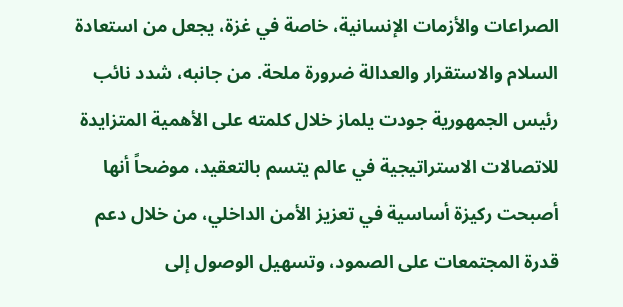الصراعات والأزمات الإنسانية، خاصة في غزة، يجعل من استعادة السلام والاستقرار والعدالة ضرورة ملحة. من جانبه، شدد نائب رئيس الجمهورية جودت يلماز خلال كلمته على الأهمية المتزايدة للاتصالات الاستراتيجية في عالم يتسم بالتعقيد، موضحاً أنها أصبحت ركيزة أساسية في تعزيز الأمن الداخلي، من خلال دعم قدرة المجتمعات على الصمود، وتسهيل الوصول إلى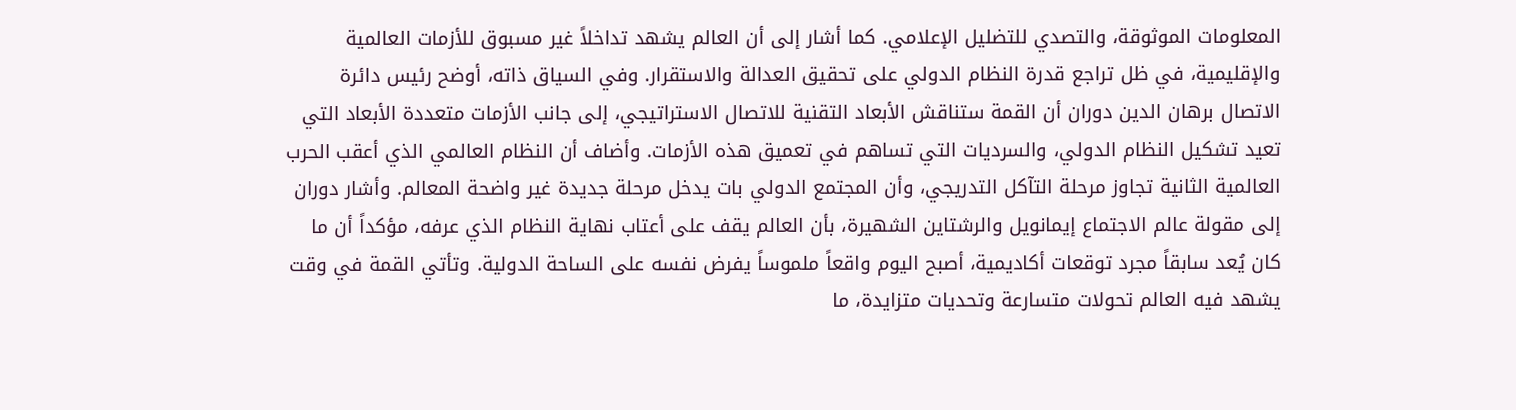المعلومات الموثوقة، والتصدي للتضليل الإعلامي. كما أشار إلى أن العالم يشهد تداخلاً غير مسبوق للأزمات العالمية والإقليمية، في ظل تراجع قدرة النظام الدولي على تحقيق العدالة والاستقرار. وفي السياق ذاته، أوضح رئيس دائرة الاتصال برهان الدين دوران أن القمة ستناقش الأبعاد التقنية للاتصال الاستراتيجي، إلى جانب الأزمات متعددة الأبعاد التي تعيد تشكيل النظام الدولي، والسرديات التي تساهم في تعميق هذه الأزمات. وأضاف أن النظام العالمي الذي أعقب الحرب العالمية الثانية تجاوز مرحلة التآكل التدريجي، وأن المجتمع الدولي بات يدخل مرحلة جديدة غير واضحة المعالم. وأشار دوران إلى مقولة عالم الاجتماع إيمانويل والرشتاين الشهيرة، بأن العالم يقف على أعتاب نهاية النظام الذي عرفه، مؤكداً أن ما كان يُعد سابقاً مجرد توقعات أكاديمية، أصبح اليوم واقعاً ملموساً يفرض نفسه على الساحة الدولية. وتأتي القمة في وقت يشهد فيه العالم تحولات متسارعة وتحديات متزايدة، ما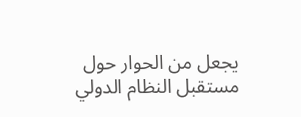يجعل من الحوار حول مستقبل النظام الدولي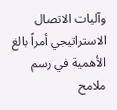وآليات الاتصال الاستراتيجي أمراً بالغ الأهمية في رسم ملامح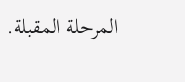المرحلة المقبلة.